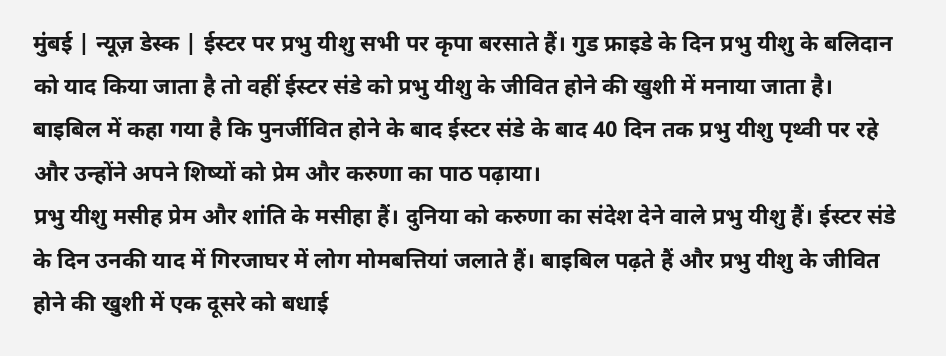मुंबई | न्यूज़ डेस्क | ईस्टर पर प्रभु यीशु सभी पर कृपा बरसाते हैं। गुड फ्राइडे के दिन प्रभु यीशु के बलिदान को याद किया जाता है तो वहीं ईस्टर संडे को प्रभु यीशु के जीवित होने की खुशी में मनाया जाता है। बाइबिल में कहा गया है कि पुनर्जीवित होने के बाद ईस्टर संडे के बाद 40 दिन तक प्रभु यीशु पृथ्वी पर रहे और उन्होंने अपने शिष्यों को प्रेम और करुणा का पाठ पढ़ाया।
प्रभु यीशु मसीह प्रेम और शांति के मसीहा हैं। दुनिया को करुणा का संदेश देने वाले प्रभु यीशु हैं। ईस्टर संडे के दिन उनकी याद में गिरजाघर में लोग मोमबत्तियां जलाते हैं। बाइबिल पढ़ते हैं और प्रभु यीशु के जीवित होने की खुशी में एक दूसरे को बधाई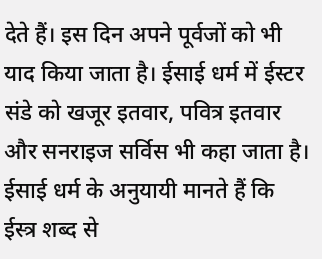देते हैं। इस दिन अपने पूर्वजों को भी याद किया जाता है। ईसाई धर्म में ईस्टर संडे को खजूर इतवार, पवित्र इतवार और सनराइज सर्विस भी कहा जाता है। ईसाई धर्म के अनुयायी मानते हैं कि ईस्त्र शब्द से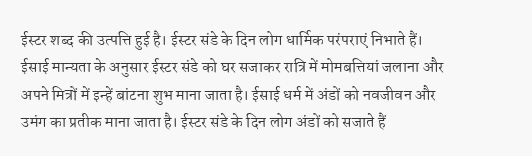ईस्टर शब्द की उत्पत्ति हुई है। ईस्टर संडे के दिन लोग धार्मिक परंपराएं निभाते हैं।
ईसाई मान्यता के अनुसार ईस्टर संडे को घर सजाकर रात्रि में मोमबत्तियां जलाना और अपने मित्रों में इन्हें बांटना शुभ माना जाता है। ईसाई धर्म में अंडों को नवजीवन और उमंग का प्रतीक माना जाता है। ईस्टर संडे के दिन लोग अंडों को सजाते हैं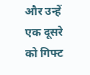और उन्हें एक दूसरे को गिफ्ट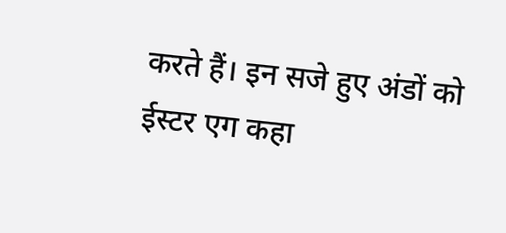करते हैं। इन सजे हुए अंडों को ईस्टर एग कहा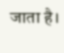जाता है।